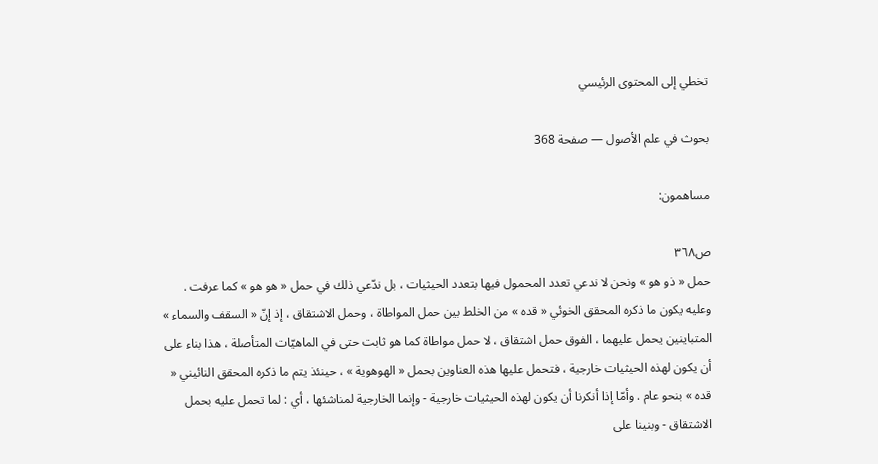تخطي إلى المحتوى الرئيسي

بحوث في علم الأصول — صفحة 368

مساهمون:

ص٣٦٨
حمل « ذو هو » ونحن لا ندعي تعدد المحمول فيها بتعدد الحيثيات ، بل ندّعي ذلك في حمل « هو هو » كما عرفت . وعليه يكون ما ذكره المحقق الخوئي « قده » من الخلط بين حمل المواطاة ، وحمل الاشتقاق ، إذ إنّ « السقف والسماء » المتباينين يحمل عليهما ، الفوق حمل اشتقاق ، لا حمل مواطاة كما هو ثابت حتى في الماهيّات المتأصلة ، هذا بناء على أن يكون لهذه الحيثيات خارجية ، فتحمل عليها هذه العناوين بحمل « الهوهوية » ، حينئذ يتم ما ذكره المحقق النائيني « قده » بنحو عام . وأمّا إذا أنكرنا أن يكون لهذه الحيثيات خارجية - وإنما الخارجية لمناشئها ، أي : لما تحمل عليه بحمل الاشتقاق - وبنينا على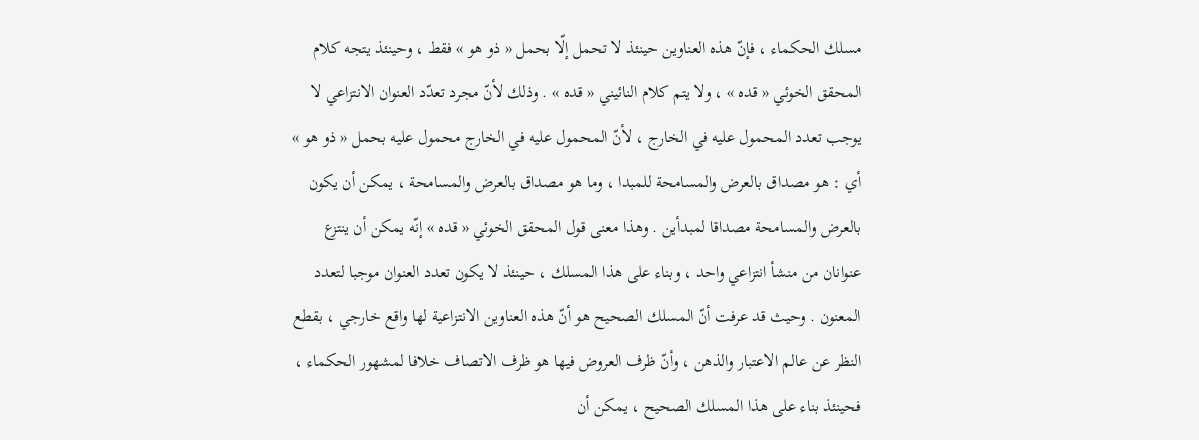مسلك الحكماء ، فإنّ هذه العناوين حينئذ لا تحمل إلّا بحمل « ذو هو » فقط ، وحينئذ يتجه كلام المحقق الخوئي « قده » ، ولا يتم كلام النائيني « قده » . وذلك لأنّ مجرد تعدّد العنوان الانتزاعي لا يوجب تعدد المحمول عليه في الخارج ، لأنّ المحمول عليه في الخارج محمول عليه بحمل « ذو هو » أي : هو مصداق بالعرض والمسامحة للمبدا ، وما هو مصداق بالعرض والمسامحة ، يمكن أن يكون بالعرض والمسامحة مصداقا لمبدأين . وهذا معنى قول المحقق الخوئي « قده » إنّه يمكن أن ينتزع عنوانان من منشأ انتزاعي واحد ، وبناء على هذا المسلك ، حينئذ لا يكون تعدد العنوان موجبا لتعدد المعنون . وحيث قد عرفت أنّ المسلك الصحيح هو أنّ هذه العناوين الانتزاعية لها واقع خارجي ، بقطع النظر عن عالم الاعتبار والذهن ، وأنّ ظرف العروض فيها هو ظرف الاتصاف خلافا لمشهور الحكماء ، فحينئذ بناء على هذا المسلك الصحيح ، يمكن أن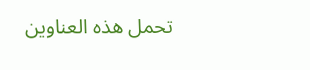تحمل هذه العناوين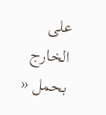على الخارج بحمل «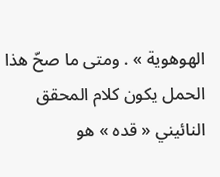الهوهوية » . ومتى ما صحّ هذا الحمل يكون كلام المحقق النائيني « قده » هو